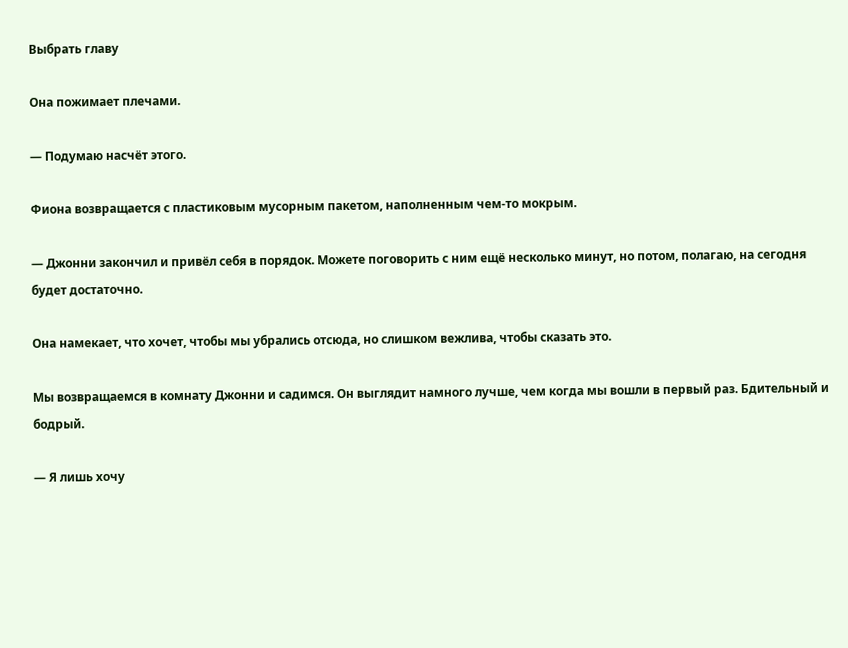Выбрать главу

Она пожимает плечами.

— Подумаю насчёт этого.

Фиона возвращается с пластиковым мусорным пакетом, наполненным чем-то мокрым.

— Джонни закончил и привёл себя в порядок. Можете поговорить с ним ещё несколько минут, но потом, полагаю, на сегодня будет достаточно.

Она намекает, что хочет, чтобы мы убрались отсюда, но слишком вежлива, чтобы сказать это.

Мы возвращаемся в комнату Джонни и садимся. Он выглядит намного лучше, чем когда мы вошли в первый раз. Бдительный и бодрый.

— Я лишь хочу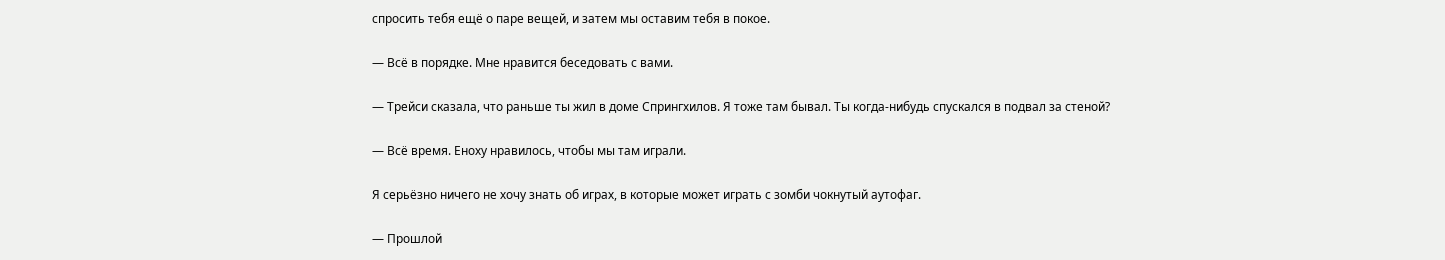спросить тебя ещё о паре вещей, и затем мы оставим тебя в покое.

— Всё в порядке. Мне нравится беседовать с вами.

— Трейси сказала, что раньше ты жил в доме Спрингхилов. Я тоже там бывал. Ты когда-нибудь спускался в подвал за стеной?

— Всё время. Еноху нравилось, чтобы мы там играли.

Я серьёзно ничего не хочу знать об играх, в которые может играть с зомби чокнутый аутофаг.

— Прошлой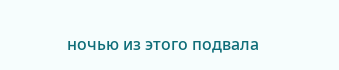ночью из этого подвала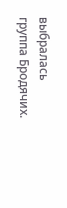выбралась группа Бродячих.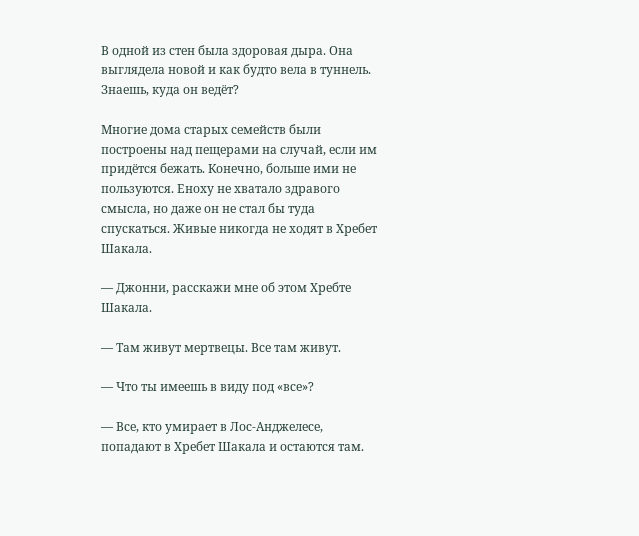В одной из стен была здоровая дыра. Она выглядела новой и как будто вела в туннель. Знаешь, куда он ведёт?

Многие дома старых семейств были построены над пещерами на случай, если им придётся бежать. Конечно, больше ими не пользуются. Еноху не хватало здравого смысла, но даже он не стал бы туда спускаться. Живые никогда не ходят в Хребет Шакала.

— Джонни, расскажи мне об этом Хребте Шакала.

— Там живут мертвецы. Все там живут.

— Что ты имеешь в виду под «все»?

— Все, кто умирает в Лос-Анджелесе, попадают в Хребет Шакала и остаются там.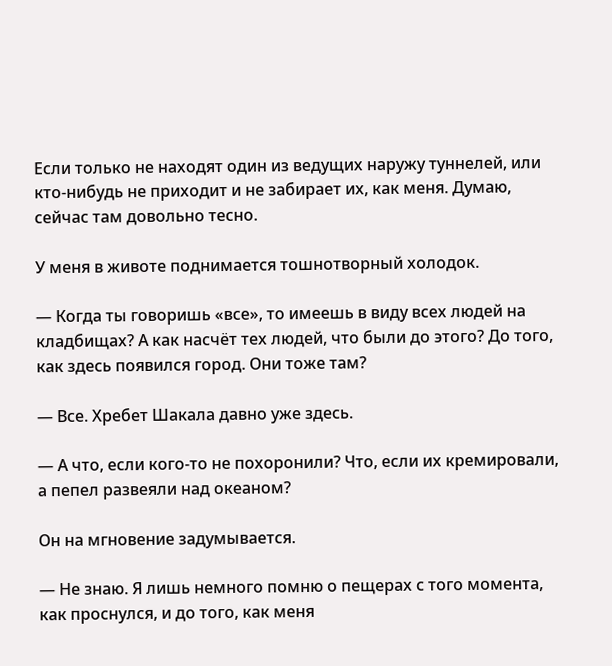Если только не находят один из ведущих наружу туннелей, или кто-нибудь не приходит и не забирает их, как меня. Думаю, сейчас там довольно тесно.

У меня в животе поднимается тошнотворный холодок.

— Когда ты говоришь «все», то имеешь в виду всех людей на кладбищах? А как насчёт тех людей, что были до этого? До того, как здесь появился город. Они тоже там?

— Все. Хребет Шакала давно уже здесь.

— А что, если кого-то не похоронили? Что, если их кремировали, а пепел развеяли над океаном?

Он на мгновение задумывается.

— Не знаю. Я лишь немного помню о пещерах с того момента, как проснулся, и до того, как меня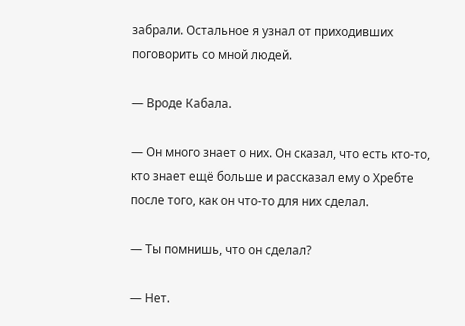забрали. Остальное я узнал от приходивших поговорить со мной людей.

— Вроде Кабала.

— Он много знает о них. Он сказал, что есть кто-то, кто знает ещё больше и рассказал ему о Хребте после того, как он что-то для них сделал.

— Ты помнишь, что он сделал?

— Нет.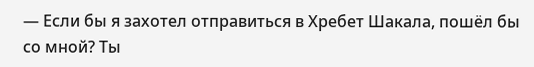— Если бы я захотел отправиться в Хребет Шакала, пошёл бы со мной? Ты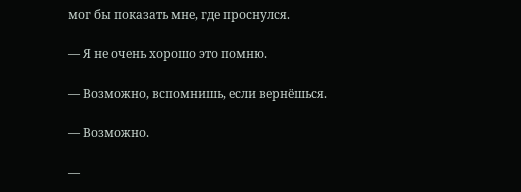мог бы показать мне, где проснулся.

— Я не очень хорошо это помню.

— Возможно, вспомнишь, если вернёшься.

— Возможно.

—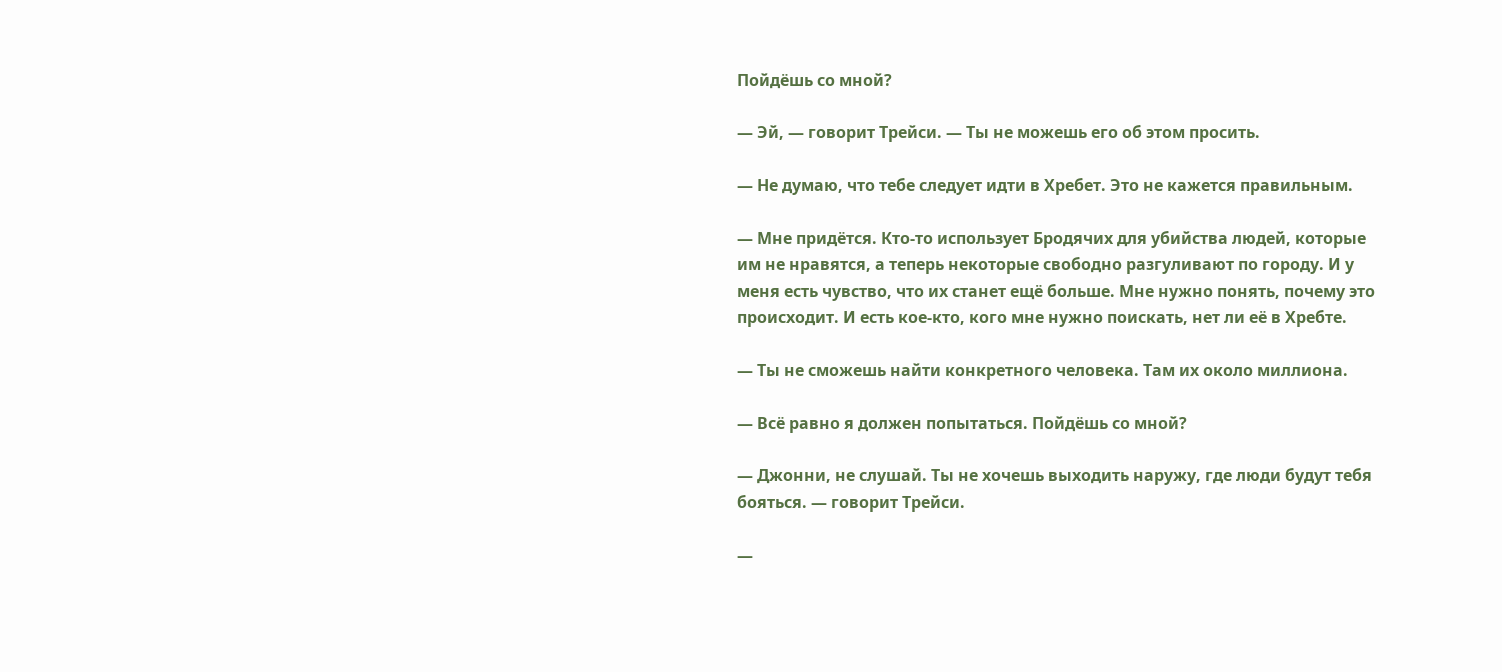Пойдёшь со мной?

— Эй, — говорит Трейси. — Ты не можешь его об этом просить.

— Не думаю, что тебе следует идти в Хребет. Это не кажется правильным.

— Мне придётся. Кто-то использует Бродячих для убийства людей, которые им не нравятся, а теперь некоторые свободно разгуливают по городу. И у меня есть чувство, что их станет ещё больше. Мне нужно понять, почему это происходит. И есть кое-кто, кого мне нужно поискать, нет ли её в Хребте.

— Ты не сможешь найти конкретного человека. Там их около миллиона.

— Всё равно я должен попытаться. Пойдёшь со мной?

— Джонни, не слушай. Ты не хочешь выходить наружу, где люди будут тебя бояться. — говорит Трейси.

—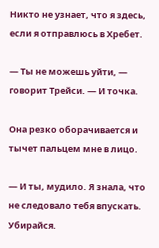Никто не узнает, что я здесь, если я отправлюсь в Хребет.

— Ты не можешь уйти, — говорит Трейси. — И точка.

Она резко оборачивается и тычет пальцем мне в лицо.

— И ты, мудило. Я знала, что не следовало тебя впускать. Убирайся.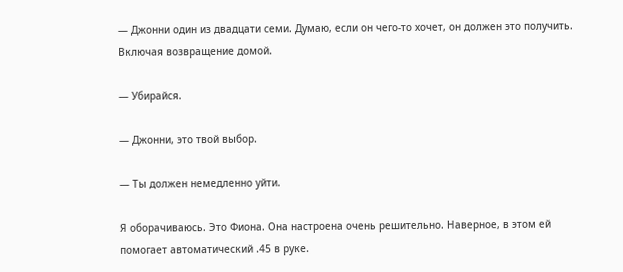— Джонни один из двадцати семи. Думаю, если он чего-то хочет, он должен это получить. Включая возвращение домой.

— Убирайся.

— Джонни, это твой выбор.

— Ты должен немедленно уйти.

Я оборачиваюсь. Это Фиона. Она настроена очень решительно. Наверное, в этом ей помогает автоматический .45 в руке.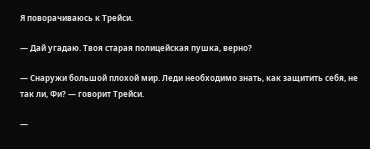Я поворачиваюсь к Трейси.

— Дай угадаю. Твоя старая полицейская пушка, верно?

— Снаружи большой плохой мир. Леди необходимо знать, как защитить себя, не так ли, Фи? — говорит Трейси.

—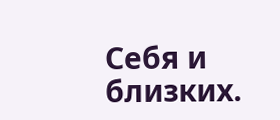Себя и близких.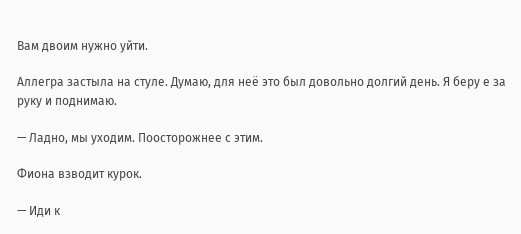Вам двоим нужно уйти.

Аллегра застыла на стуле. Думаю, для неё это был довольно долгий день. Я беру е за руку и поднимаю.

— Ладно, мы уходим. Поосторожнее с этим.

Фиона взводит курок.

— Иди к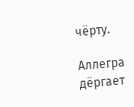чёрту.

Аллегра дёргает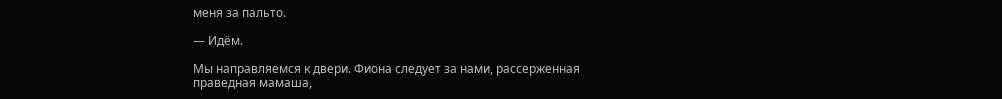меня за пальто.

— Идём.

Мы направляемся к двери. Фиона следует за нами, рассерженная праведная мамаша,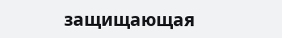защищающая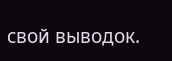свой выводок.